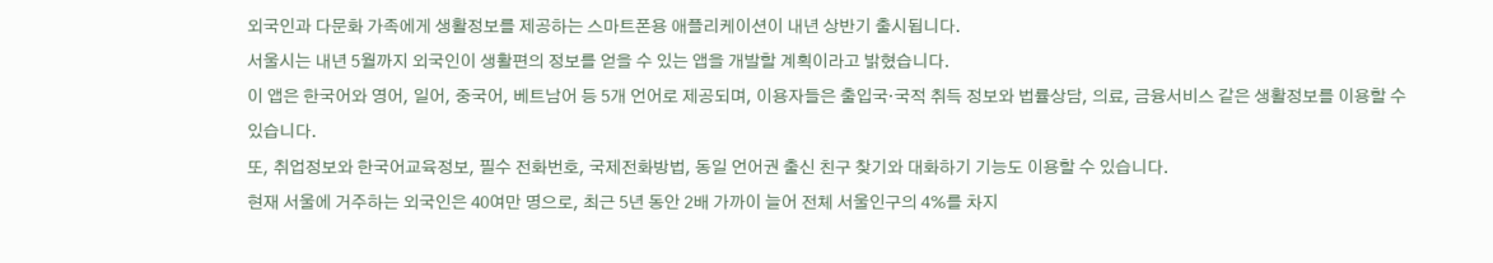외국인과 다문화 가족에게 생활정보를 제공하는 스마트폰용 애플리케이션이 내년 상반기 출시됩니다.
서울시는 내년 5월까지 외국인이 생활편의 정보를 얻을 수 있는 앱을 개발할 계획이라고 밝혔습니다.
이 앱은 한국어와 영어, 일어, 중국어, 베트남어 등 5개 언어로 제공되며, 이용자들은 출입국·국적 취득 정보와 법률상담, 의료, 금융서비스 같은 생활정보를 이용할 수 있습니다.
또, 취업정보와 한국어교육정보, 필수 전화번호, 국제전화방법, 동일 언어권 출신 친구 찾기와 대화하기 기능도 이용할 수 있습니다.
현재 서울에 거주하는 외국인은 40여만 명으로, 최근 5년 동안 2배 가까이 늘어 전체 서울인구의 4%를 차지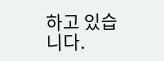하고 있습니다.